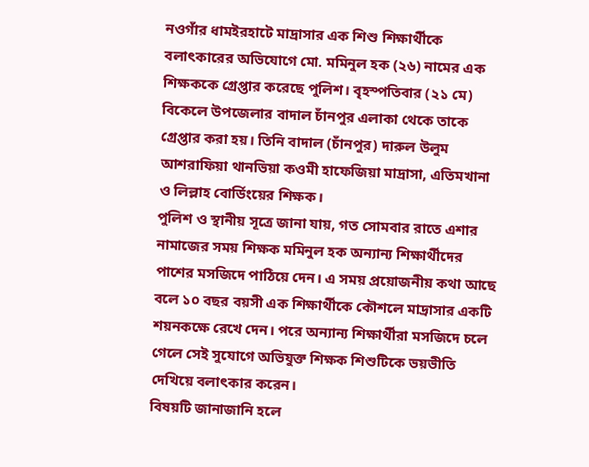নওগাঁর ধামইরহাটে মাদ্রাসার এক শিশু শিক্ষার্থীকে বলাৎকারের অভিযোগে মো. মমিনুল হক (২৬) নামের এক শিক্ষককে গ্রেপ্তার করেছে পুলিশ। বৃহস্পতিবার (২১ মে) বিকেলে উপজেলার বাদাল চাঁনপুর এলাকা থেকে তাকে গ্রেপ্তার করা হয়। তিনি বাদাল (চাঁনপুর) দারুল উলুম আশরাফিয়া থানভিয়া কওমী হাফেজিয়া মাদ্রাসা, এতিমখানা ও লিল্লাহ বোর্ডিংয়ের শিক্ষক।
পুলিশ ও স্থানীয় সূত্রে জানা যায়, গত সোমবার রাতে এশার নামাজের সময় শিক্ষক মমিনুল হক অন্যান্য শিক্ষার্থীদের পাশের মসজিদে পাঠিয়ে দেন। এ সময় প্রয়োজনীয় কথা আছে বলে ১০ বছর বয়সী এক শিক্ষার্থীকে কৌশলে মাদ্রাসার একটি শয়নকক্ষে রেখে দেন। পরে অন্যান্য শিক্ষার্থীরা মসজিদে চলে গেলে সেই সুযোগে অভিযুক্ত শিক্ষক শিশুটিকে ভয়ভীতি দেখিয়ে বলাৎকার করেন।
বিষয়টি জানাজানি হলে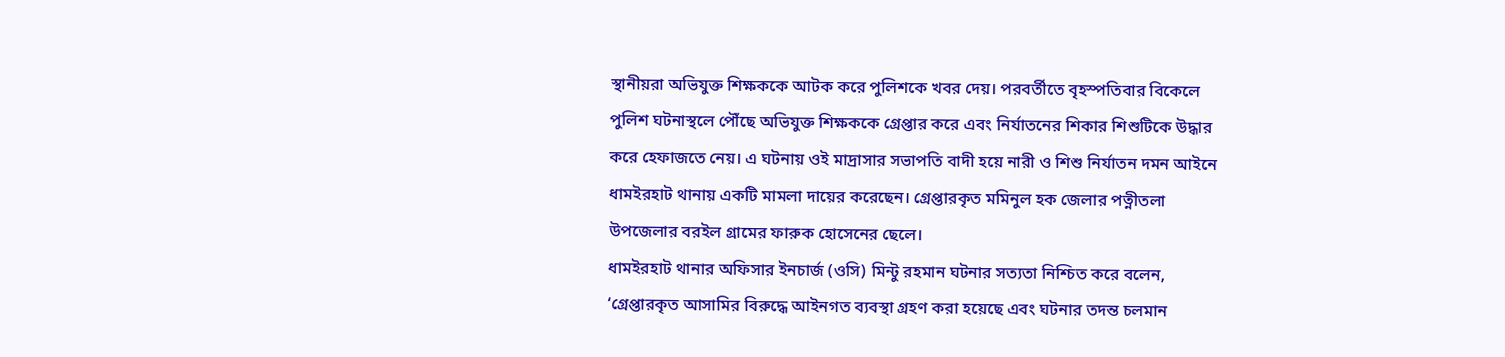স্থানীয়রা অভিযুক্ত শিক্ষককে আটক করে পুলিশকে খবর দেয়। পরবর্তীতে বৃহস্পতিবার বিকেলে পুলিশ ঘটনাস্থলে পৌঁছে অভিযুক্ত শিক্ষককে গ্রেপ্তার করে এবং নির্যাতনের শিকার শিশুটিকে উদ্ধার করে হেফাজতে নেয়। এ ঘটনায় ওই মাদ্রাসার সভাপতি বাদী হয়ে নারী ও শিশু নির্যাতন দমন আইনে ধামইরহাট থানায় একটি মামলা দায়ের করেছেন। গ্রেপ্তারকৃত মমিনুল হক জেলার পত্নীতলা উপজেলার বরইল গ্রামের ফারুক হোসেনের ছেলে।
ধামইরহাট থানার অফিসার ইনচার্জ (ওসি) মিন্টু রহমান ঘটনার সত্যতা নিশ্চিত করে বলেন, ‘গ্রেপ্তারকৃত আসামির বিরুদ্ধে আইনগত ব্যবস্থা গ্রহণ করা হয়েছে এবং ঘটনার তদন্ত চলমান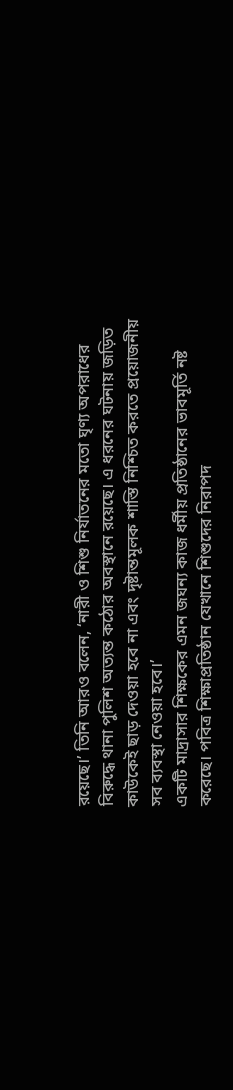রয়েছে।’ তিনি আরও বলেন, ‘নারী ও শিশু নির্যাতনের মতো ঘৃণ্য অপরাধের বিরুদ্ধে থানা পুলিশ অত্যন্ত কঠোর অবস্থানে রয়েছে। এ ধরনের ঘটনায় জড়িত কাউকেই ছাড় দেওয়া হবে না এবং দৃষ্টান্তমূলক শাস্তি নিশ্চিত করতে প্রয়োজনীয় সব ব্যবস্থা নেওয়া হবে।’
একটি মাদ্রাসার শিক্ষকের এমন জঘন্য কাজ ধর্মীয় প্রতিষ্ঠানের ভাবমূর্তি নষ্ট করেছে। পবিত্র শিক্ষাপ্রতিষ্ঠান যেখানে শিশুদের নিরাপদ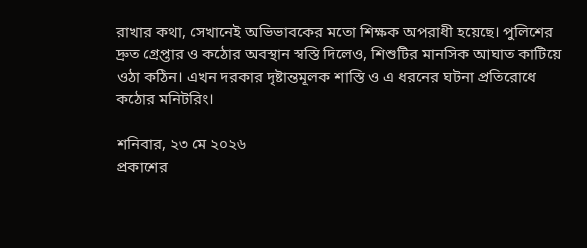রাখার কথা, সেখানেই অভিভাবকের মতো শিক্ষক অপরাধী হয়েছে। পুলিশের দ্রুত গ্রেপ্তার ও কঠোর অবস্থান স্বস্তি দিলেও, শিশুটির মানসিক আঘাত কাটিয়ে ওঠা কঠিন। এখন দরকার দৃষ্টান্তমূলক শাস্তি ও এ ধরনের ঘটনা প্রতিরোধে কঠোর মনিটরিং।

শনিবার, ২৩ মে ২০২৬
প্রকাশের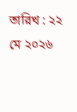তারিখ : ২২ মে ২০২৬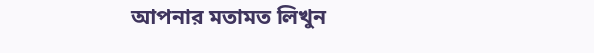আপনার মতামত লিখুন